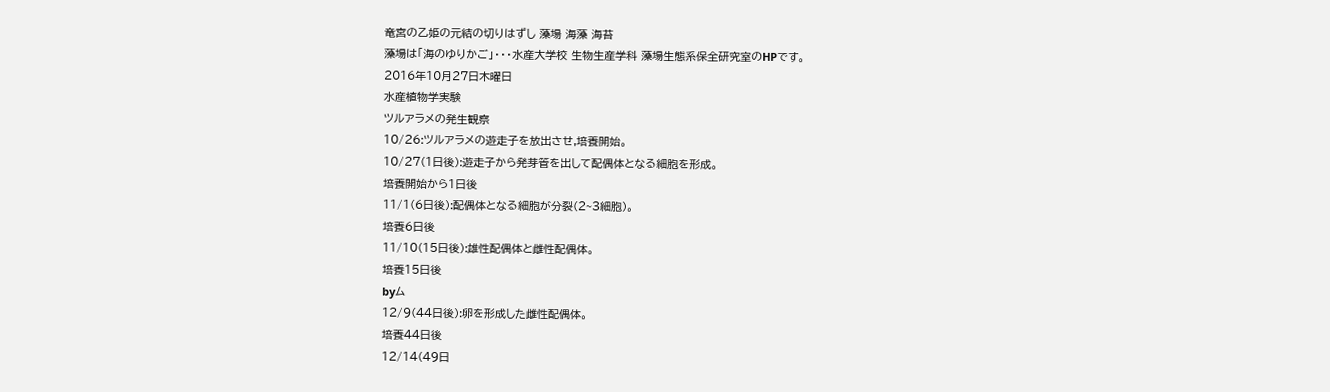竜宮の乙姫の元結の切りはずし 藻場 海藻 海苔
藻場は「海のゆりかご」・・・水産大学校 生物生産学科 藻場生態系保全研究室のHPです。
2016年10月27日木曜日
水産植物学実験
ツルアラメの発生観察
10/26:ツルアラメの遊走子を放出させ,培養開始。
10/27(1日後):遊走子から発芽管を出して配偶体となる細胞を形成。
培養開始から1日後
11/1(6日後):配偶体となる細胞が分裂(2~3細胞)。
培養6日後
11/10(15日後):雄性配偶体と雌性配偶体。
培養15日後
byム
12/9(44日後):卵を形成した雌性配偶体。
培養44日後
12/14(49日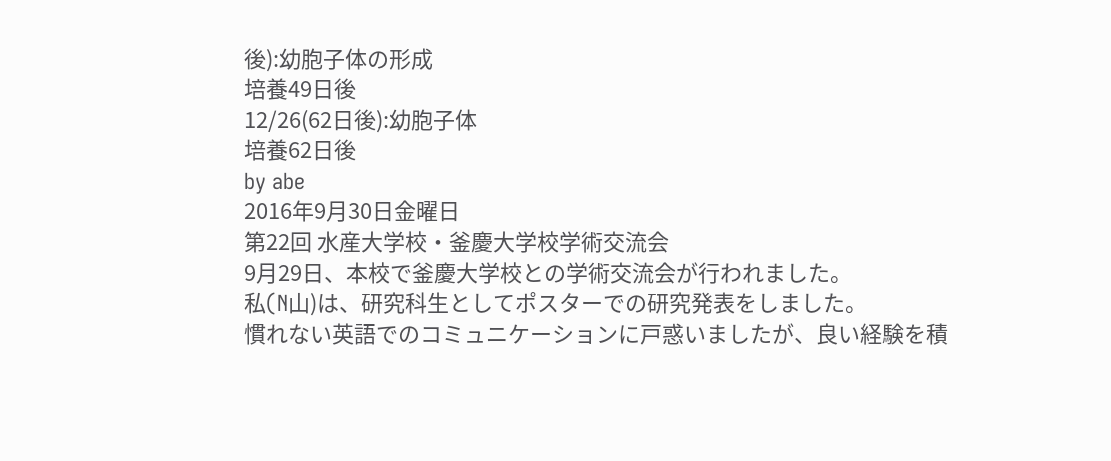後):幼胞子体の形成
培養49日後
12/26(62日後):幼胞子体
培養62日後
by abe
2016年9月30日金曜日
第22回 水産大学校・釜慶大学校学術交流会
9月29日、本校で釜慶大学校との学術交流会が行われました。
私(N山)は、研究科生としてポスターでの研究発表をしました。
慣れない英語でのコミュニケーションに戸惑いましたが、良い経験を積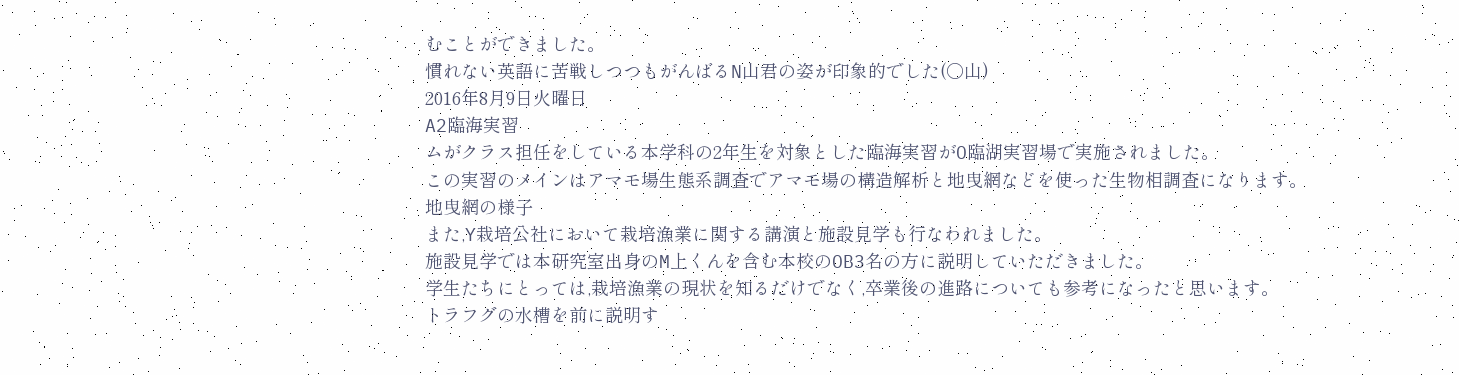むことができました。
慣れない英語に苦戦しつつもがんばるN山君の姿が印象的でした(○山)
2016年8月9日火曜日
A2臨海実習
ムがクラス担任をしている本学科の2年生を対象とした臨海実習がO臨湖実習場で実施されました。
この実習のメインはアマモ場生態系調査でアマモ場の構造解析と地曳網などを使った生物相調査になります。
地曳網の様子
また,Y栽培公社において栽培漁業に関する講演と施設見学も行なわれました。
施設見学では本研究室出身のM上くんを含む本校のOB3名の方に説明していただきました。
学生たちにとっては,栽培漁業の現状を知るだけでなく,卒業後の進路についても参考になったと思います。
トラフグの水槽を前に説明す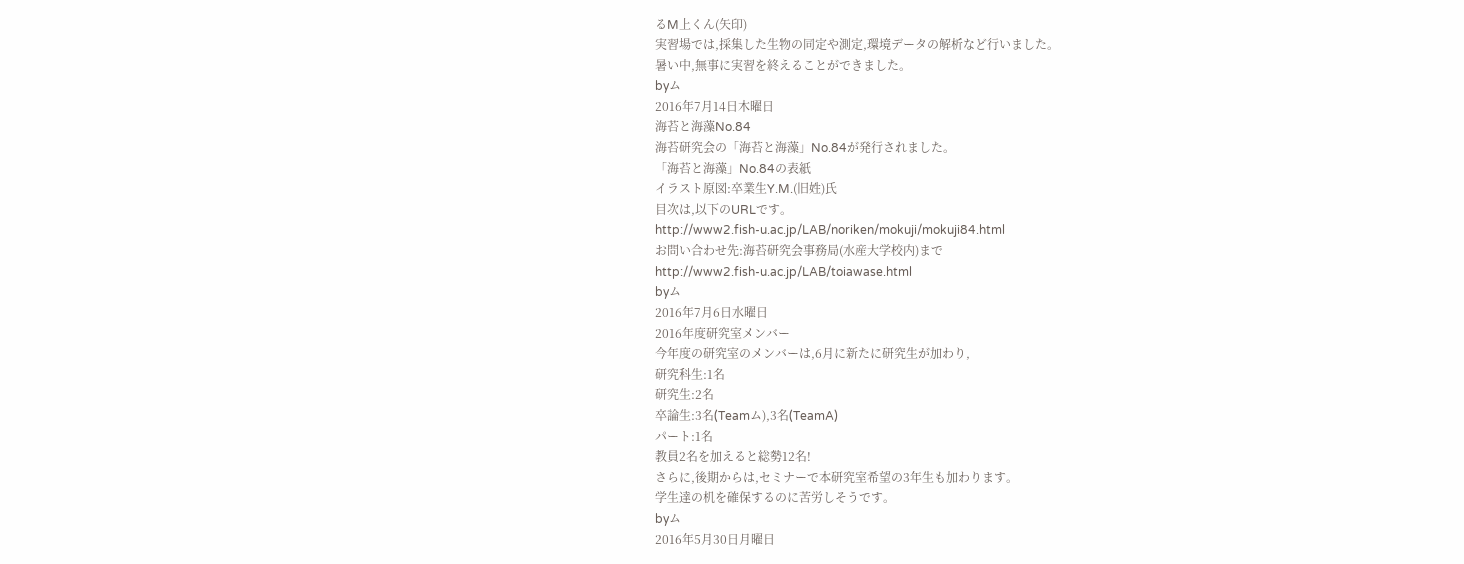るM上くん(矢印)
実習場では,採集した生物の同定や測定,環境データの解析など行いました。
暑い中,無事に実習を終えることができました。
byム
2016年7月14日木曜日
海苔と海藻No.84
海苔研究会の「海苔と海藻」No.84が発行されました。
「海苔と海藻」No.84の表紙
イラスト原図:卒業生Y.M.(旧姓)氏
目次は,以下のURLです。
http://www2.fish-u.ac.jp/LAB/noriken/mokuji/mokuji84.html
お問い合わせ先:海苔研究会事務局(水産大学校内)まで
http://www2.fish-u.ac.jp/LAB/toiawase.html
byム
2016年7月6日水曜日
2016年度研究室メンバー
今年度の研究室のメンバーは,6月に新たに研究生が加わり,
研究科生:1名
研究生:2名
卒論生:3名(Teamム),3名(TeamA)
パート:1名
教員2名を加えると総勢12名!
さらに,後期からは,セミナーで本研究室希望の3年生も加わります。
学生達の机を確保するのに苦労しそうです。
byム
2016年5月30日月曜日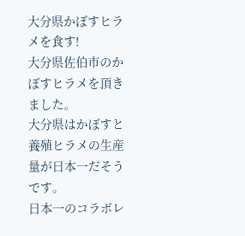大分県かぼすヒラメを食す!
大分県佐伯市のかぼすヒラメを頂きました。
大分県はかぼすと養殖ヒラメの生産量が日本一だそうです。
日本一のコラボレ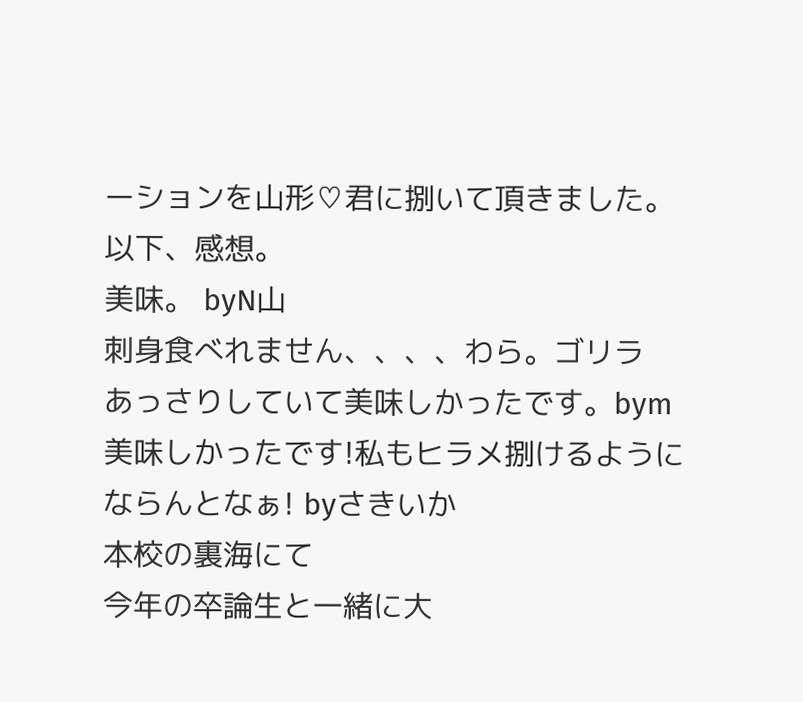ーションを山形♡君に捌いて頂きました。
以下、感想。
美味。 byN山
刺身食べれません、、、、わら。ゴリラ
あっさりしていて美味しかったです。bym
美味しかったです!私もヒラメ捌けるようにならんとなぁ! byさきいか
本校の裏海にて
今年の卒論生と一緒に大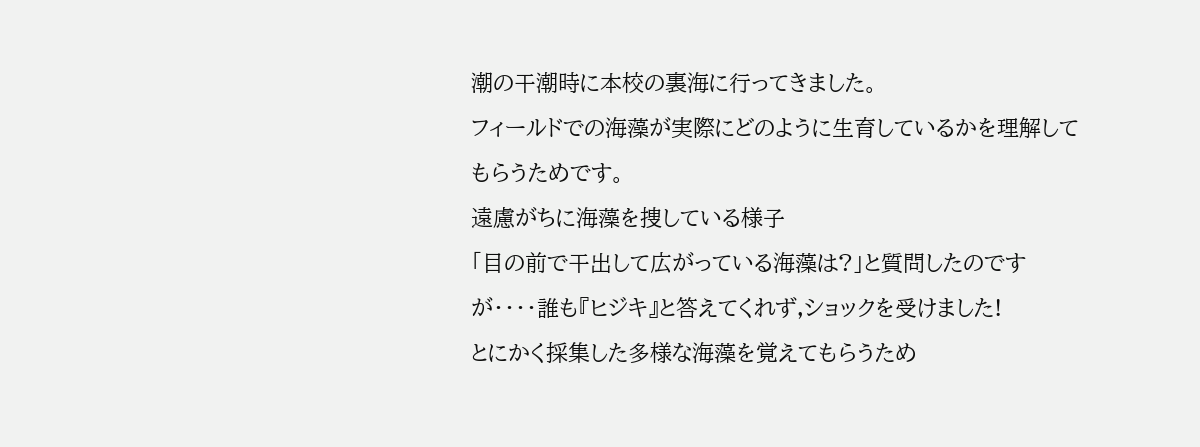潮の干潮時に本校の裏海に行ってきました。
フィールドでの海藻が実際にどのように生育しているかを理解してもらうためです。
遠慮がちに海藻を捜している様子
「目の前で干出して広がっている海藻は?」と質問したのですが・・・・誰も『ヒジキ』と答えてくれず,ショックを受けました!
とにかく採集した多様な海藻を覚えてもらうため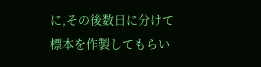に,その後数日に分けて標本を作製してもらい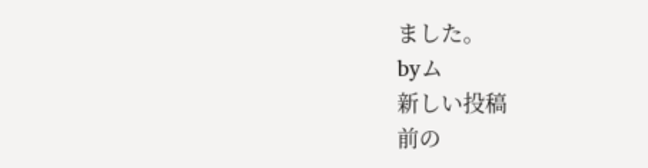ました。
byム
新しい投稿
前の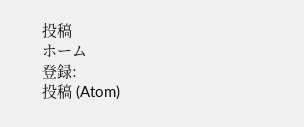投稿
ホーム
登録:
投稿 (Atom)